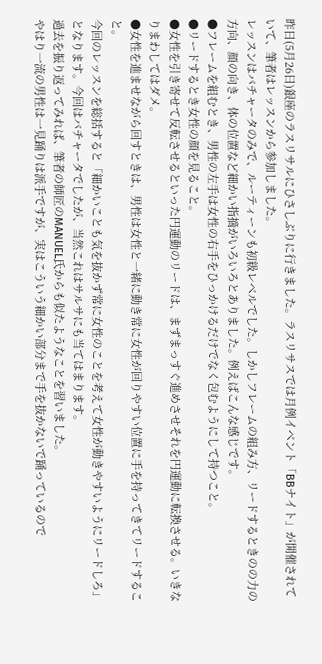昨日(5月26日)銀座のラスリサルにひさしぶりに行きました。ラスリサスでは月例イベント「BBナイト」が開催されていて、筆者はレッスンから参加しました。
レッスンはバチャータのみで、ルーティーンも初級レベルでした。しかしフレームの組み方、リードするときのの力の方向、顔の向き、体の位置など細かい指摘がいろいろとありました。例えばこんな感じです。
●フレームを組むとき、男性の左手は女性の右手をひっかけるだけでなく包むようにして持つこと。
●リードするとき女性の顔を見ること。
●女性を引き寄せて反転させるといった円運動のリードは、まずまっすぐ進めさせそれを円運動に転換させる。いきなりまわしてはダメ。
●女性を進ませながら回すときは、男性は女性と一緒に動き常に女性が回りやすい位置に手を持ってきてリードすること。
今回のレッスンを総括すると「細かいことも気を抜かず常に女性のことを考えて女性が動きやすいようにリードしろ」となります。今回はバチャータでしたが、当然これはサルサにも当てはまります。
過去を振り返ってみれば、筆者の師匠のMANUEL氏からも似たようなことを習いました。
やはり一流の男性は一見踊りは派手ですが、実はこういう細かい部分まで手を抜かないで踊っているので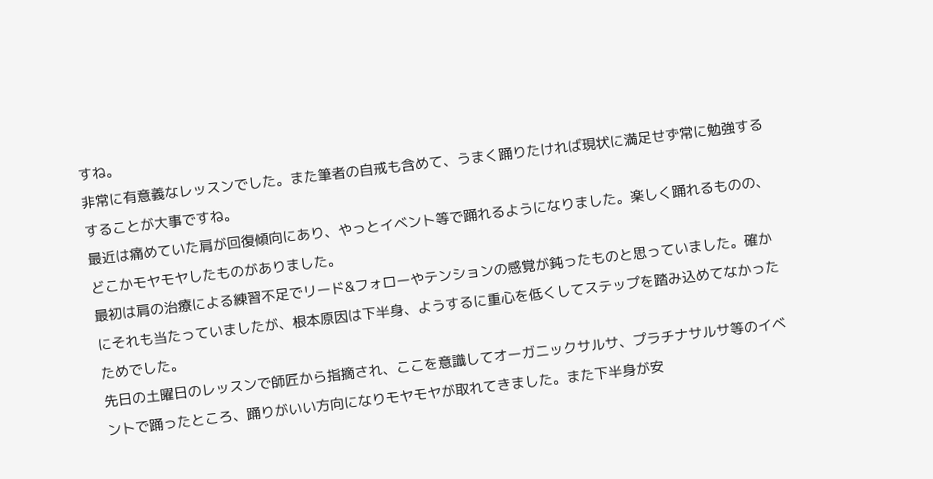すね。
非常に有意義なレッスンでした。また筆者の自戒も含めて、うまく踊りたければ現状に満足せず常に勉強するすることが大事ですね。
最近は痛めていた肩が回復傾向にあり、やっとイベント等で踊れるようになりました。楽しく踊れるものの、どこかモヤモヤしたものがありました。
最初は肩の治療による練習不足でリード&フォローやテンションの感覚が鈍ったものと思っていました。確かにそれも当たっていましたが、根本原因は下半身、ようするに重心を低くしてステップを踏み込めてなかったためでした。
先日の土曜日のレッスンで師匠から指摘され、ここを意識してオーガニックサルサ、プラチナサルサ等のイベントで踊ったところ、踊りがいい方向になりモヤモヤが取れてきました。また下半身が安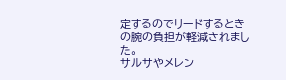定するのでリードするときの腕の負担が軽減されました。
サルサやメレン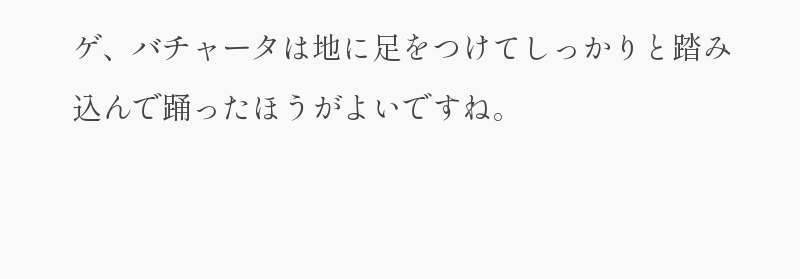ゲ、バチャータは地に足をつけてしっかりと踏み込んで踊ったほうがよいですね。